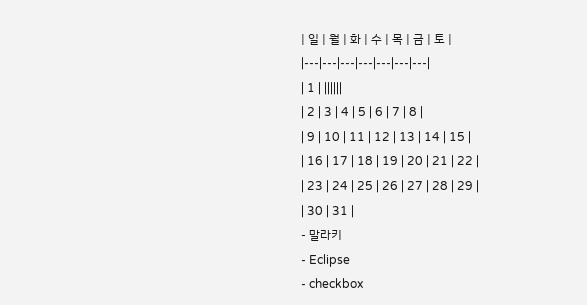| 일 | 월 | 화 | 수 | 목 | 금 | 토 |
|---|---|---|---|---|---|---|
| 1 | ||||||
| 2 | 3 | 4 | 5 | 6 | 7 | 8 |
| 9 | 10 | 11 | 12 | 13 | 14 | 15 |
| 16 | 17 | 18 | 19 | 20 | 21 | 22 |
| 23 | 24 | 25 | 26 | 27 | 28 | 29 |
| 30 | 31 |
- 말라키
- Eclipse
- checkbox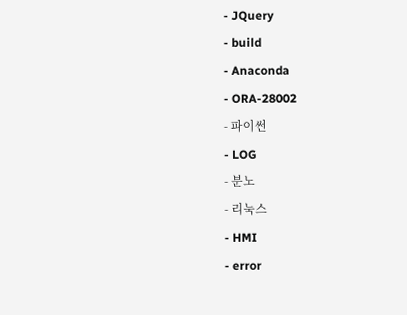- JQuery
- build
- Anaconda
- ORA-28002
- 파이썬
- LOG
- 분노
- 리눅스
- HMI
- error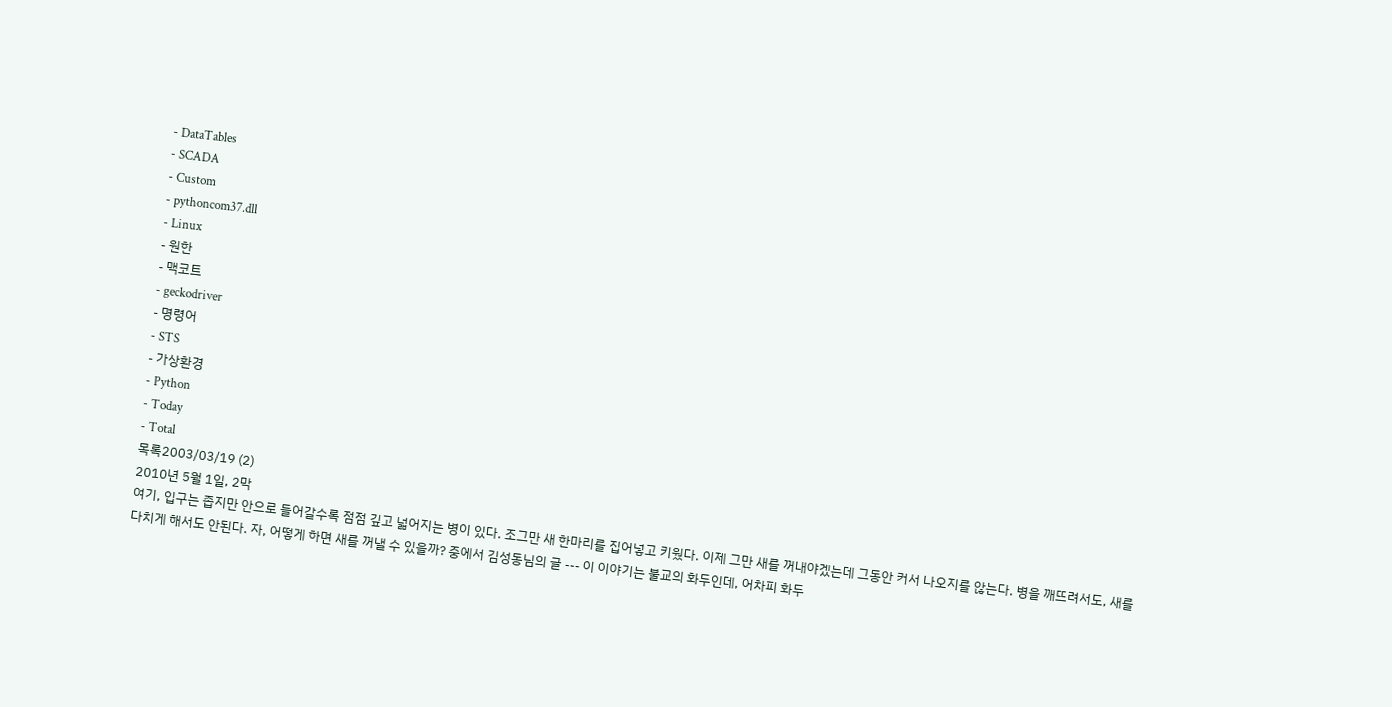- DataTables
- SCADA
- Custom
- pythoncom37.dll
- Linux
- 원한
- 맥코트
- geckodriver
- 명령어
- STS
- 가상환경
- Python
- Today
- Total
목록2003/03/19 (2)
2010년 5월 1일, 2막
여기, 입구는 좁지만 안으로 들어갈수록 점점 깊고 넓어지는 병이 있다. 조그만 새 한마리를 집어넣고 키웠다. 이제 그만 새를 꺼내야겠는데 그동안 커서 나오지를 않는다. 병을 깨뜨려서도, 새를 다치게 해서도 안된다. 자, 어떻게 하면 새를 꺼낼 수 있을까? 중에서 김성동님의 글 --- 이 이야기는 불교의 화두인데, 어차피 화두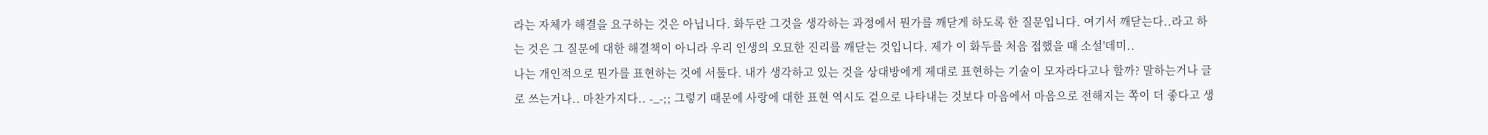라는 자체가 해결을 요구하는 것은 아닙니다. 화두란 그것을 생각하는 과정에서 뭔가를 깨닫게 하도록 한 질문입니다. 여기서 깨닫는다..라고 하는 것은 그 질문에 대한 해결책이 아니라 우리 인생의 오묘한 진리를 깨닫는 것입니다. 제가 이 화두를 처음 접했을 때 소설'데미..
나는 개인적으로 뭔가를 표현하는 것에 서툴다. 내가 생각하고 있는 것을 상대방에게 제대로 표현하는 기술이 모자라다고나 할까? 말하는거나 글로 쓰는거나.. 마찬가지다.. -_-;; 그렇기 때문에 사랑에 대한 표현 역시도 겉으로 나타내는 것보다 마음에서 마음으로 전해지는 쪽이 더 좋다고 생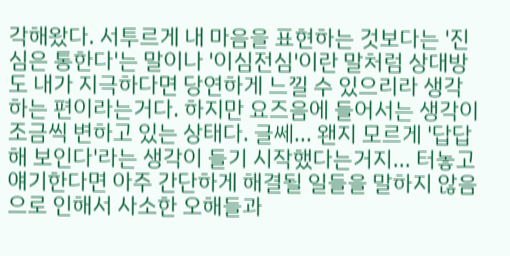각해왔다. 서투르게 내 마음을 표현하는 것보다는 '진심은 통한다'는 말이나 '이심전심'이란 말처럼 상대방도 내가 지극하다면 당연하게 느낄 수 있으리라 생각하는 편이라는거다. 하지만 요즈음에 들어서는 생각이 조금씩 변하고 있는 상태다. 글쎄... 왠지 모르게 '답답해 보인다'라는 생각이 들기 시작했다는거지... 터놓고 얘기한다면 아주 간단하게 해결될 일들을 말하지 않음으로 인해서 사소한 오해들과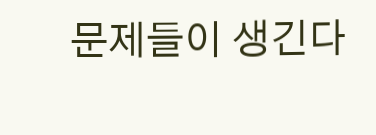문제들이 생긴다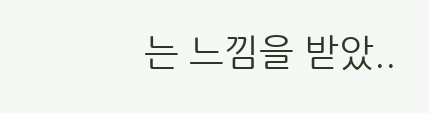는 느낌을 받았..